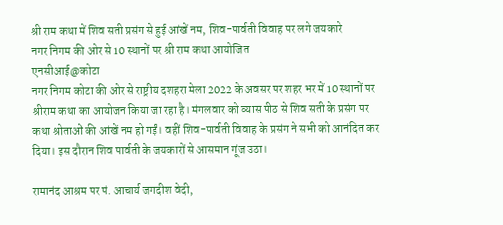श्री राम कथा में शिव सती प्रसंग से हुई आंखें नम, शिव-पार्वती विवाह पर लगे जयकारे
नगर निगम की ओर से 10 स्थानों पर श्री राम कथा आयोजित
एनसीआई@कोटा
नगर निगम कोटा की ओर से राष्ट्रीय दशहरा मेला 2022 के अवसर पर शहर भर में 10 स्थानों पर श्रीराम कथा का आयोजन किया जा रहा है। मंगलवार को व्यास पीठ से शिव सती के प्रसंग पर कथा श्रोताओं की आंखें नम हो गईं। वहीं शिव-पार्वती विवाह के प्रसंग ने सभी को आनंदित कर दिया। इस दौरान शिव पार्वती के जयकारों से आसमान गूंज उठा।

रामानंद आश्रम पर पं. आचार्य जगदीश वेदी,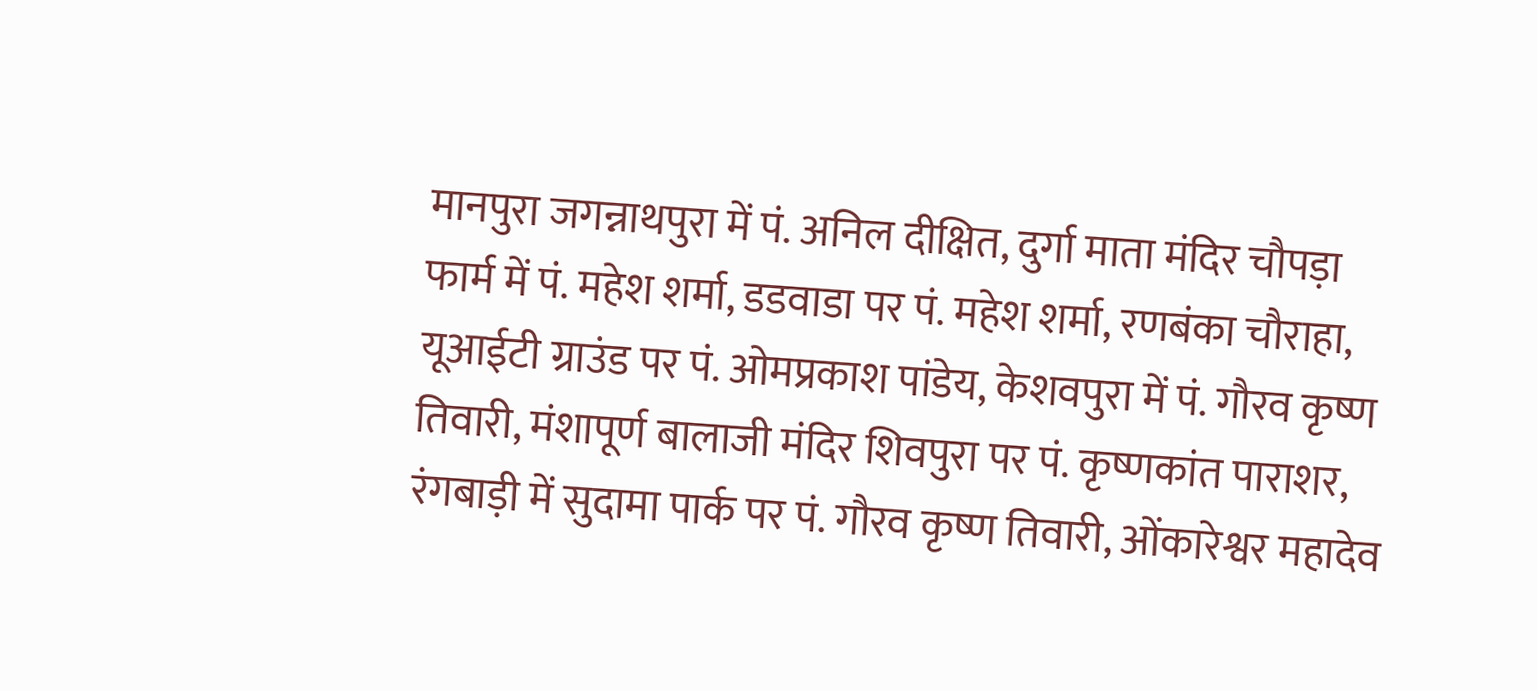मानपुरा जगन्नाथपुरा में पं. अनिल दीक्षित, दुर्गा माता मंदिर चौपड़ा फार्म में पं. महेश शर्मा, डडवाडा पर पं. महेश शर्मा, रणबंका चौराहा, यूआईटी ग्राउंड पर पं. ओमप्रकाश पांडेय, केशवपुरा में पं. गौरव कृष्ण तिवारी, मंशापूर्ण बालाजी मंदिर शिवपुरा पर पं. कृष्णकांत पाराशर, रंगबाड़ी में सुदामा पार्क पर पं. गौरव कृष्ण तिवारी, ओंकारेश्वर महादेव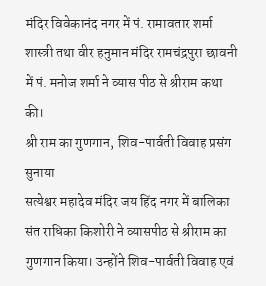मंदिर विवेकानंद नगर में पं. रामावतार शर्मा शास्त्री तथा वीर हनुमान मंदिर रामचंद्रपुरा छावनी में पं. मनोज शर्मा ने व्यास पीठ से श्रीराम कथा की।
श्री राम का गुणगान, शिव-पार्वती विवाह प्रसंग सुनाया
सत्येश्वर महादेव मंदिर जय हिंद नगर में बालिका संत राधिका किशोरी ने व्यासपीठ से श्रीराम का गुणगान किया। उन्होंने शिव-पार्वती विवाह एवं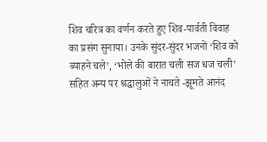शिव चरित्र का वर्णन करते हुए शिव-पार्वती विवाह का प्रसंग सुनाया। उनके सुंदर-सुंदर भजनों ‘शिव को ब्याहने चले’, ‘भोले की बारात चली सज धज चली’ सहित अन्य पर श्रद्धालुओं ने नाचते -झूमते आनंद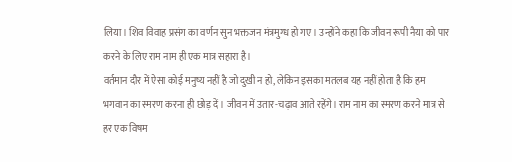लिया। शिव विवाह प्रसंग का वर्णन सुन भक्तजन मंत्रमुग्ध हो गए। उन्होंने कहा कि जीवन रूपी नैया को पार करने के लिए राम नाम ही एक मात्र सहारा है।
वर्तमान दौर में ऐसा कोई मनुष्य नहीं है जो दुखी न हो, लेकिन इसका मतलब यह नहीं होता है कि हम भगवान का स्मरण करना ही छोड़ दें। जीवन में उतार-चढ़ाव आते रहेंगे। राम नाम का स्मरण करने मात्र से हर एक विषम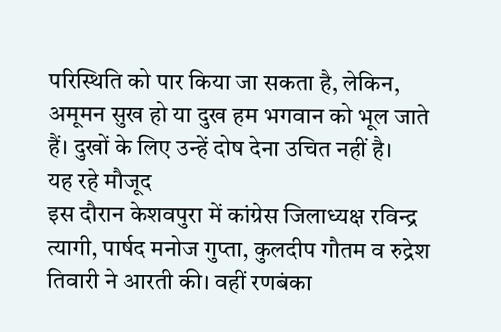परिस्थिति को पार किया जा सकता है, लेकिन, अमूमन सुख हो या दुख हम भगवान को भूल जाते हैं। दुखों के लिए उन्हें दोष देना उचित नहीं है।
यह रहे मौजूद
इस दौरान केशवपुरा में कांग्रेस जिलाध्यक्ष रविन्द्र त्यागी, पार्षद मनोज गुप्ता, कुलदीप गौतम व रुद्रेश तिवारी ने आरती की। वहीं रणबंका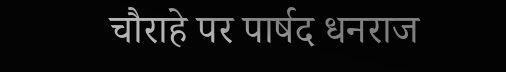चौराहे पर पार्षद धनराज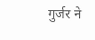गुर्जर ने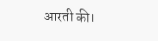आरती की।